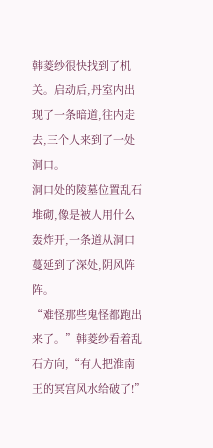韩菱纱很快找到了机关。启动后,丹室内出现了一条暗道,往内走去,三个人来到了一处洞口。
洞口处的陵墓位置乱石堆砌,像是被人用什么轰炸开,一条道从洞口蔓延到了深处,阴风阵阵。
“难怪那些鬼怪都跑出来了。”韩菱纱看着乱石方向,“有人把淮南王的冥宫风水给破了!”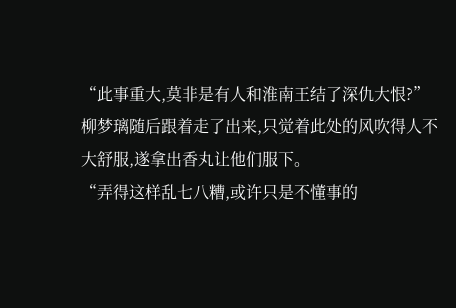“此事重大,莫非是有人和淮南王结了深仇大恨?”柳梦璃随后跟着走了出来,只觉着此处的风吹得人不大舒服,遂拿出香丸让他们服下。
“弄得这样乱七八糟,或许只是不懂事的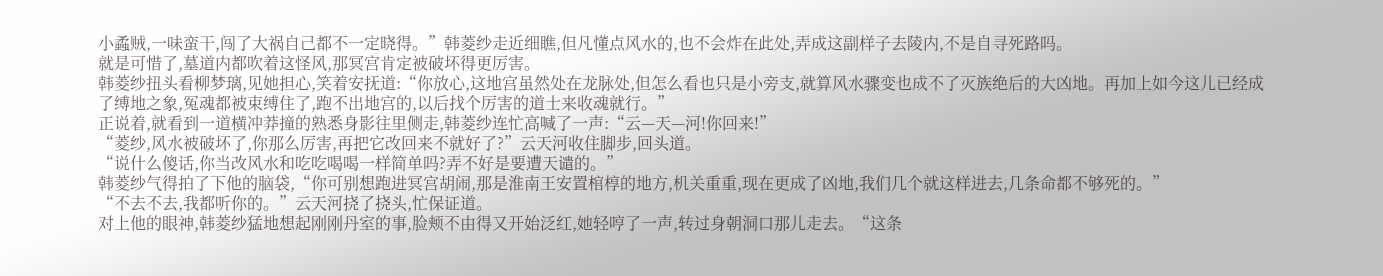小蟊贼,一味蛮干,闯了大祸自己都不一定晓得。”韩菱纱走近细瞧,但凡懂点风水的,也不会炸在此处,弄成这副样子去陵内,不是自寻死路吗。
就是可惜了,墓道内都吹着这怪风,那冥宫肯定被破坏得更厉害。
韩菱纱扭头看柳梦璃,见她担心,笑着安抚道:“你放心,这地宫虽然处在龙脉处,但怎么看也只是小旁支,就算风水骤变也成不了灭族绝后的大凶地。再加上如今这儿已经成了缚地之象,冤魂都被束缚住了,跑不出地宫的,以后找个厉害的道士来收魂就行。”
正说着,就看到一道横冲莽撞的熟悉身影往里侧走,韩菱纱连忙高喊了一声:“云—天—河!你回来!”
“菱纱,风水被破坏了,你那么厉害,再把它改回来不就好了?”云天河收住脚步,回头道。
“说什么傻话,你当改风水和吃吃喝喝一样简单吗?弄不好是要遭天谴的。”
韩菱纱气得拍了下他的脑袋,“你可别想跑进冥宫胡闹,那是淮南王安置棺椁的地方,机关重重,现在更成了凶地,我们几个就这样进去,几条命都不够死的。”
“不去不去,我都听你的。”云天河挠了挠头,忙保证道。
对上他的眼神,韩菱纱猛地想起刚刚丹室的事,脸颊不由得又开始泛红,她轻哼了一声,转过身朝洞口那儿走去。“这条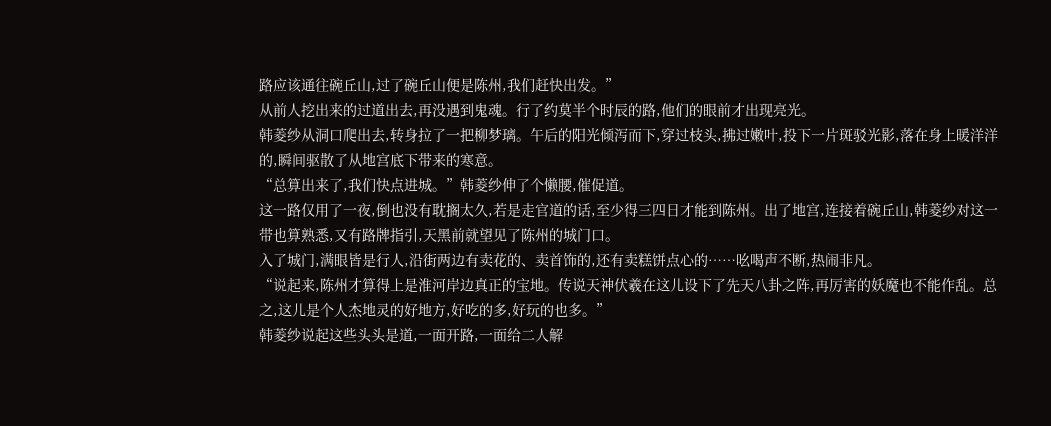路应该通往碗丘山,过了碗丘山便是陈州,我们赶快出发。”
从前人挖出来的过道出去,再没遇到鬼魂。行了约莫半个时辰的路,他们的眼前才出现亮光。
韩菱纱从洞口爬出去,转身拉了一把柳梦璃。午后的阳光倾泻而下,穿过枝头,拂过嫩叶,投下一片斑驳光影,落在身上暖洋洋的,瞬间驱散了从地宫底下带来的寒意。
“总算出来了,我们快点进城。”韩菱纱伸了个懒腰,催促道。
这一路仅用了一夜,倒也没有耽搁太久,若是走官道的话,至少得三四日才能到陈州。出了地宫,连接着碗丘山,韩菱纱对这一带也算熟悉,又有路牌指引,天黑前就望见了陈州的城门口。
入了城门,满眼皆是行人,沿街两边有卖花的、卖首饰的,还有卖糕饼点心的……吆喝声不断,热闹非凡。
“说起来,陈州才算得上是淮河岸边真正的宝地。传说天神伏羲在这儿设下了先天八卦之阵,再厉害的妖魔也不能作乱。总之,这儿是个人杰地灵的好地方,好吃的多,好玩的也多。”
韩菱纱说起这些头头是道,一面开路,一面给二人解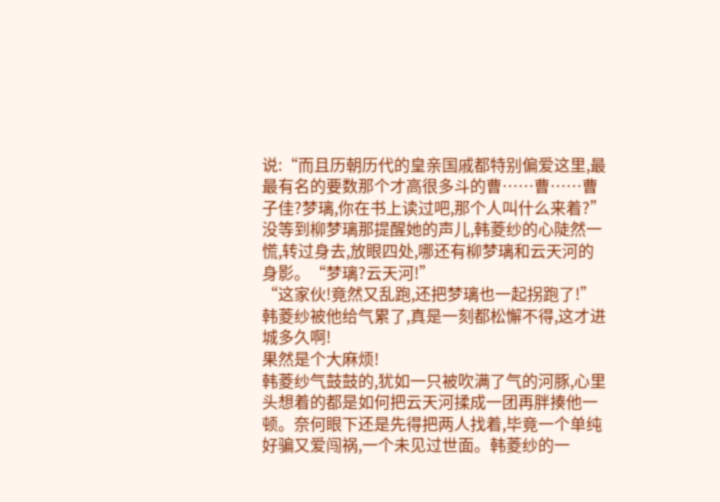说:“而且历朝历代的皇亲国戚都特别偏爱这里,最最有名的要数那个才高很多斗的曹……曹……曹子佳?梦璃,你在书上读过吧,那个人叫什么来着?”
没等到柳梦璃那提醒她的声儿,韩菱纱的心陡然一慌,转过身去,放眼四处,哪还有柳梦璃和云天河的身影。“梦璃?云天河!”
“这家伙!竟然又乱跑,还把梦璃也一起拐跑了!”韩菱纱被他给气累了,真是一刻都松懈不得,这才进城多久啊!
果然是个大麻烦!
韩菱纱气鼓鼓的,犹如一只被吹满了气的河豚,心里头想着的都是如何把云天河揉成一团再胖揍他一顿。奈何眼下还是先得把两人找着,毕竟一个单纯好骗又爱闯祸,一个未见过世面。韩菱纱的一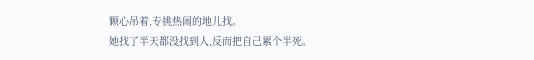颗心吊着,专挑热闹的地儿找。
她找了半天都没找到人,反而把自己累个半死。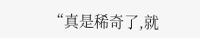“真是稀奇了,就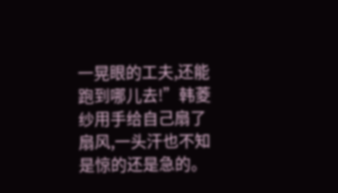一晃眼的工夫,还能跑到哪儿去!”韩菱纱用手给自己扇了扇风,一头汗也不知是惊的还是急的。